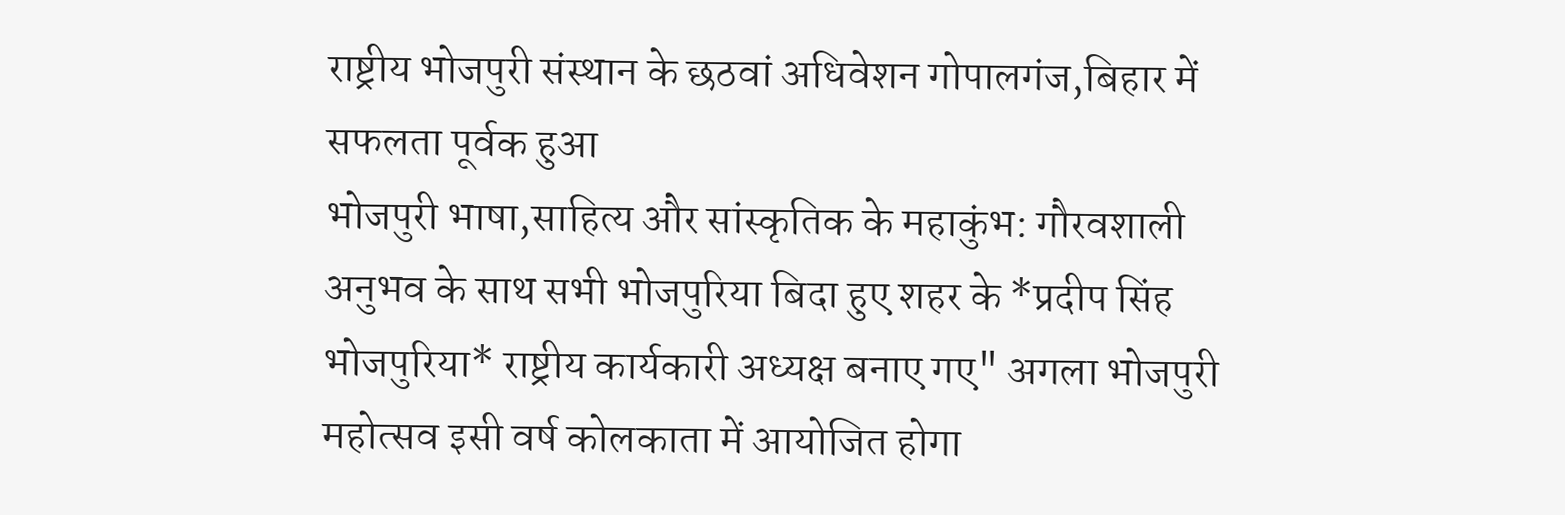राष्ट्रीय भोजपुरी संस्थान के छठवां अधिवेशन गोपालगंज,बिहार में सफलता पूर्वक हुआ
भोजपुरी भाषा,साहित्य और सांस्कृतिक के महाकुंभ: गौरवशाली अनुभव के साथ सभी भोजपुरिया बिदा हुए शहर के *प्रदीप सिंह भोजपुरिया* राष्ट्रीय कार्यकारी अध्यक्ष बनाए गए" अगला भोजपुरी महोत्सव इसी वर्ष कोलकाता में आयोजित होगा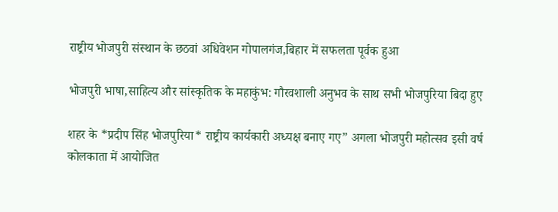राष्ट्रीय भोजपुरी संस्थान के छठवां अधिवेशन गोपालगंज,बिहार में सफलता पूर्वक हुआ

भोजपुरी भाषा,साहित्य और सांस्कृतिक के महाकुंभ: गौरवशाली अनुभव के साथ सभी भोजपुरिया बिदा हुए

शहर के *प्रदीप सिंह भोजपुरिया* राष्ट्रीय कार्यकारी अध्यक्ष बनाए गए” अगला भोजपुरी महोत्सव इसी वर्ष कोलकाता में आयोजित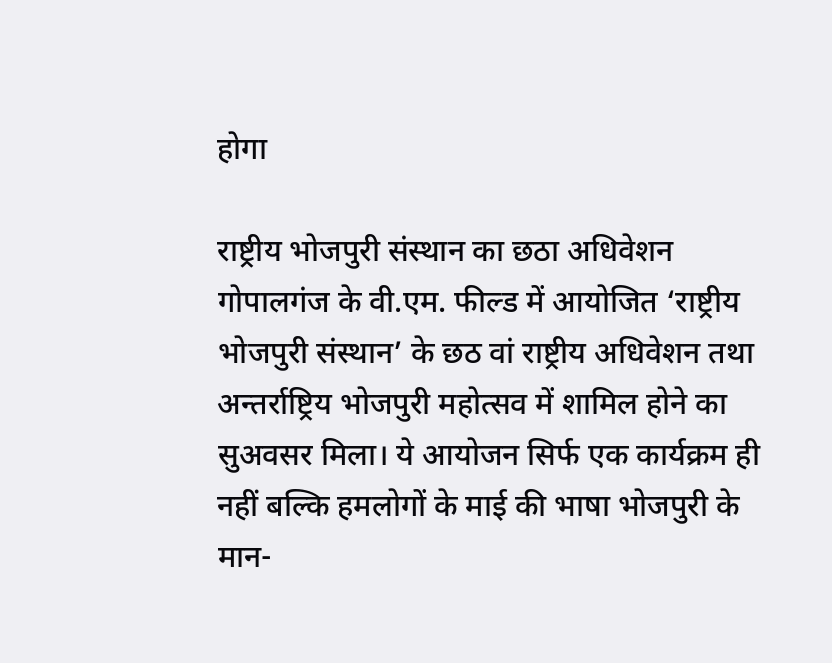होगा

राष्ट्रीय भोजपुरी संस्थान का छठा अधिवेशन गोपालगंज के वी.एम. फील्ड में आयोजित ‘राष्ट्रीय भोजपुरी संस्थान’ के छठ वां राष्ट्रीय अधिवेशन तथा अन्तर्राष्ट्रिय भोजपुरी महोत्सव में शामिल होने का सुअवसर मिला। ये आयोजन सिर्फ एक कार्यक्रम ही नहीं बल्कि हमलोगों के माई की भाषा भोजपुरी के मान-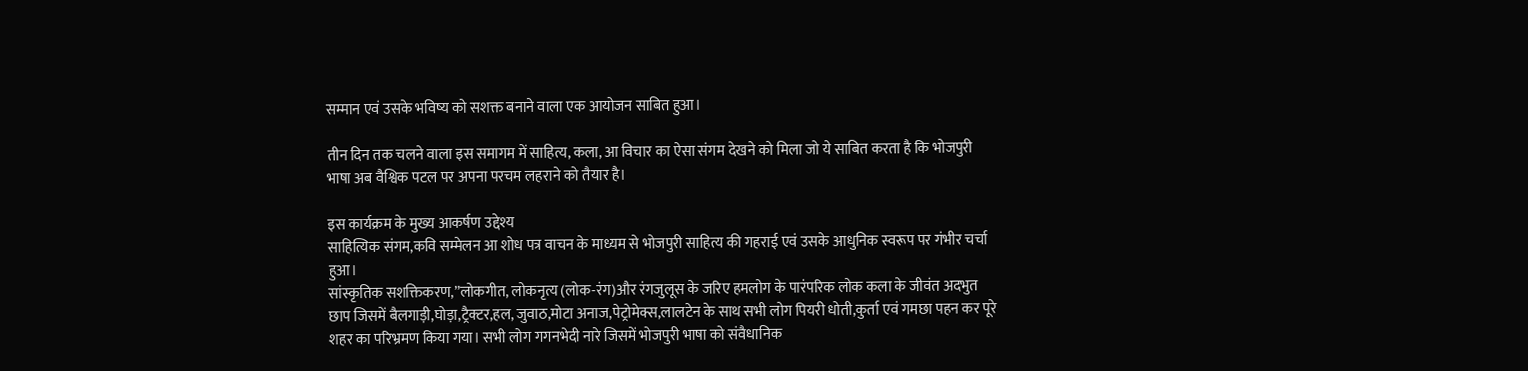सम्मान एवं उसके भविष्य को सशक्त बनाने वाला एक आयोजन साबित हुआ।

तीन दिन तक चलने वाला इस समागम में साहित्य, कला, आ विचार का ऐसा संगम देखने को मिला जो ये साबित करता है कि भोजपुरी भाषा अब वैश्विक पटल पर अपना परचम लहराने को तैयार है।

इस कार्यक्रम के मुख्य आकर्षण उद्देश्य
साहित्यिक संगम,कवि सम्मेलन आ शोध पत्र वाचन के माध्यम से भोजपुरी साहित्य की गहराई एवं उसके आधुनिक स्वरूप पर गंभीर चर्चा हुआ।
सांस्कृतिक सशक्तिकरण,”लोकगीत, लोकनृत्य (लोक-रंग)और रंगजुलूस के जरिए हमलोग के पारंपरिक लोक कला के जीवंत अदभुत छाप जिसमें बैलगाड़ी,घोड़ा,ट्रैक्टर,हल, जुवाठ,मोटा अनाज,पेट्रोमेक्स,लालटेन के साथ सभी लोग पियरी धोती,कुर्ता एवं गमछा पहन कर पूरे शहर का परिभ्रमण किया गया। सभी लोग गगनभेदी नारे जिसमें भोजपुरी भाषा को संवैधानिक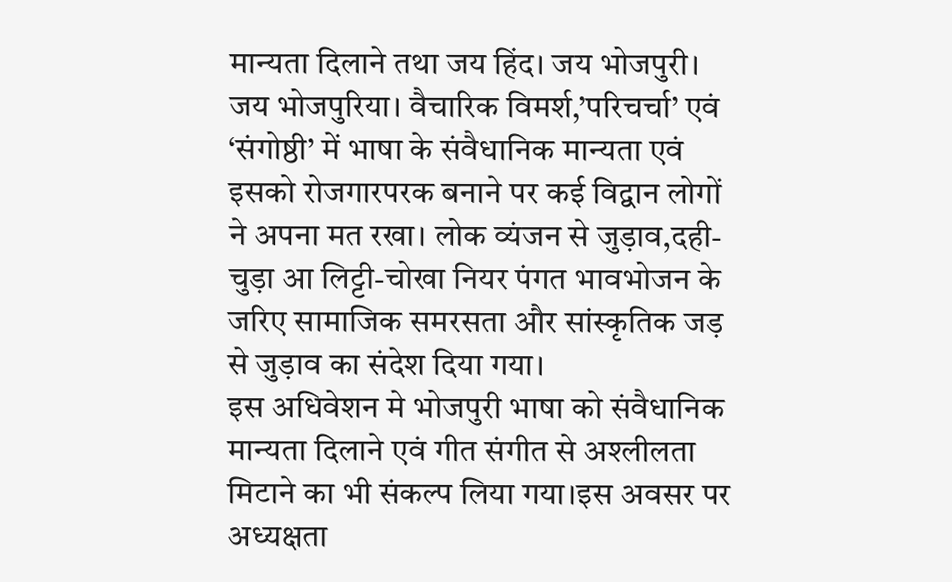मान्यता दिलाने तथा जय हिंद। जय भोजपुरी। जय भोजपुरिया। वैचारिक विमर्श,’परिचर्चा’ एवं ‘संगोष्ठी’ में भाषा के संवैधानिक मान्यता एवं इसको रोजगारपरक बनाने पर कई विद्वान लोगों ने अपना मत रखा। लोक व्यंजन से जुड़ाव,दही-चुड़ा आ लिट्टी-चोखा नियर पंगत भावभोजन के जरिए सामाजिक समरसता और सांस्कृतिक जड़ से जुड़ाव का संदेश दिया गया।
इस अधिवेशन मे भोजपुरी भाषा को संवैधानिक मान्यता दिलाने एवं गीत संगीत से अश्लीलता मिटाने का भी संकल्प लिया गया।इस अवसर पर अध्यक्षता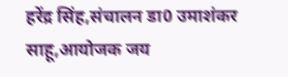हरेंद्र सिंह,संचालन डा0 उमाशंकर साहू,आयोजक जय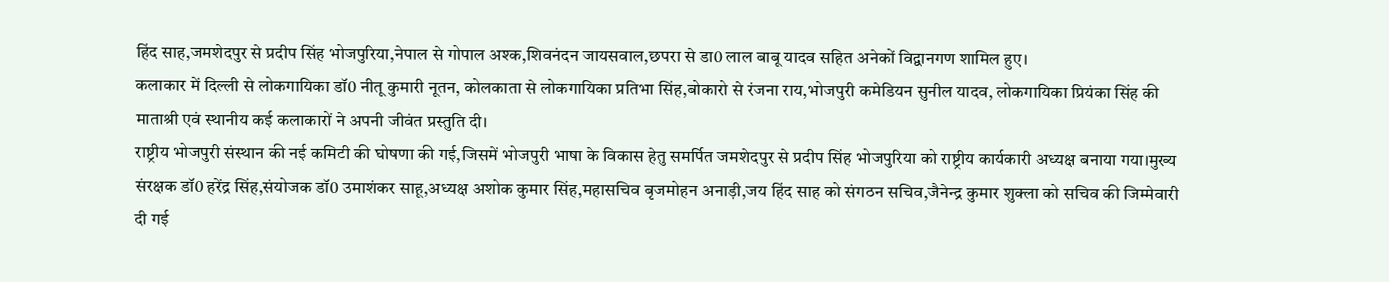हिंद साह,जमशेदपुर से प्रदीप सिंह भोजपुरिया,नेपाल से गोपाल अश्क,शिवनंदन जायसवाल,छपरा से डा0 लाल बाबू यादव सहित अनेकों विद्वानगण शामिल हुए।
कलाकार में दिल्ली से लोकगायिका डॉ0 नीतू कुमारी नूतन, कोलकाता से लोकगायिका प्रतिभा सिंह,बोकारो से रंजना राय,भोजपुरी कमेडियन सुनील यादव, लोकगायिका प्रियंका सिंह की माताश्री एवं स्थानीय कई कलाकारों ने अपनी जीवंत प्रस्तुति दी।
राष्ट्रीय भोजपुरी संस्थान की नई कमिटी की घोषणा की गई,जिसमें भोजपुरी भाषा के विकास हेतु समर्पित जमशेदपुर से प्रदीप सिंह भोजपुरिया को राष्ट्रीय कार्यकारी अध्यक्ष बनाया गया।मुख्य संरक्षक डॉ0 हरेंद्र सिंह,संयोजक डॉ0 उमाशंकर साहू,अध्यक्ष अशोक कुमार सिंह,महासचिव बृजमोहन अनाड़ी,जय हिंद साह को संगठन सचिव,जैनेन्द्र कुमार शुक्ला को सचिव की जिम्मेवारी दी गई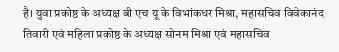है। युवा प्रकोष्ठ के अध्यक्ष बी एच यू के विभांकधर मिश्रा, महासचिव विवेकानंद तिवारी एवं महिला प्रकोष्ठ के अध्यक्ष सोनम मिश्रा एवं महासचिव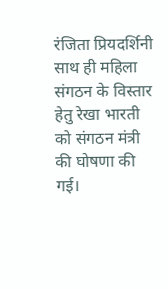रंजिता प्रियदर्शिनी साथ ही महिला संगठन के विस्तार हेतु रेखा भारती को संगठन मंत्री की घोषणा की गई।